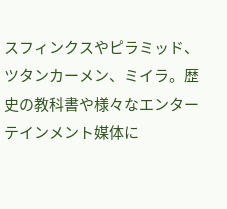スフィンクスやピラミッド、ツタンカーメン、ミイラ。歴史の教科書や様々なエンターテインメント媒体に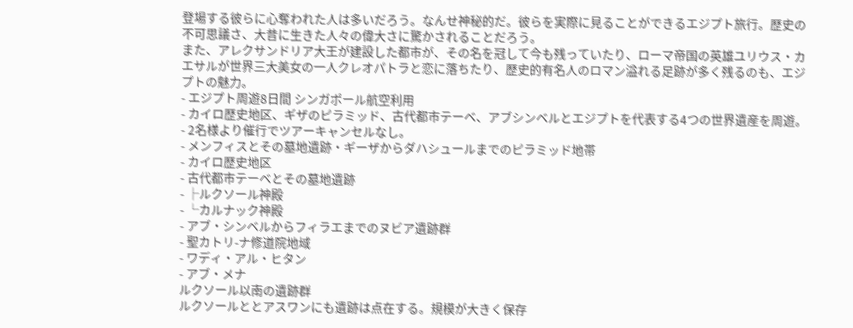登場する彼らに心奪われた人は多いだろう。なんせ神秘的だ。彼らを実際に見ることができるエジプト旅行。歴史の不可思議さ、大昔に生きた人々の偉大さに驚かされることだろう。
また、アレクサンドリア大王が建設した都市が、その名を冠して今も残っていたり、ローマ帝国の英雄ユリウス・カエサルが世界三大美女の一人クレオパトラと恋に落ちたり、歴史的有名人のロマン溢れる足跡が多く残るのも、エジプトの魅力。
- エジプト周遊8日間 シンガポール航空利用
- カイロ歴史地区、ギザのピラミッド、古代都市テーベ、アブシンベルとエジプトを代表する4つの世界遺産を周遊。
- 2名様より催行でツアーキャンセルなし。
- メンフィスとその墓地遺跡・ギーザからダハシュールまでのピラミッド地帯
- カイロ歴史地区
- 古代都市テーベとその墓地遺跡
- ├ルクソール神殿
- └カルナック神殿
- アブ・シンベルからフィラエまでのヌビア遺跡群
- 聖カトリ-ナ修道院地域
- ワディ・アル・ヒタン
- アブ・メナ
ルクソール以南の遺跡群
ルクソールととアスワンにも遺跡は点在する。規模が大きく保存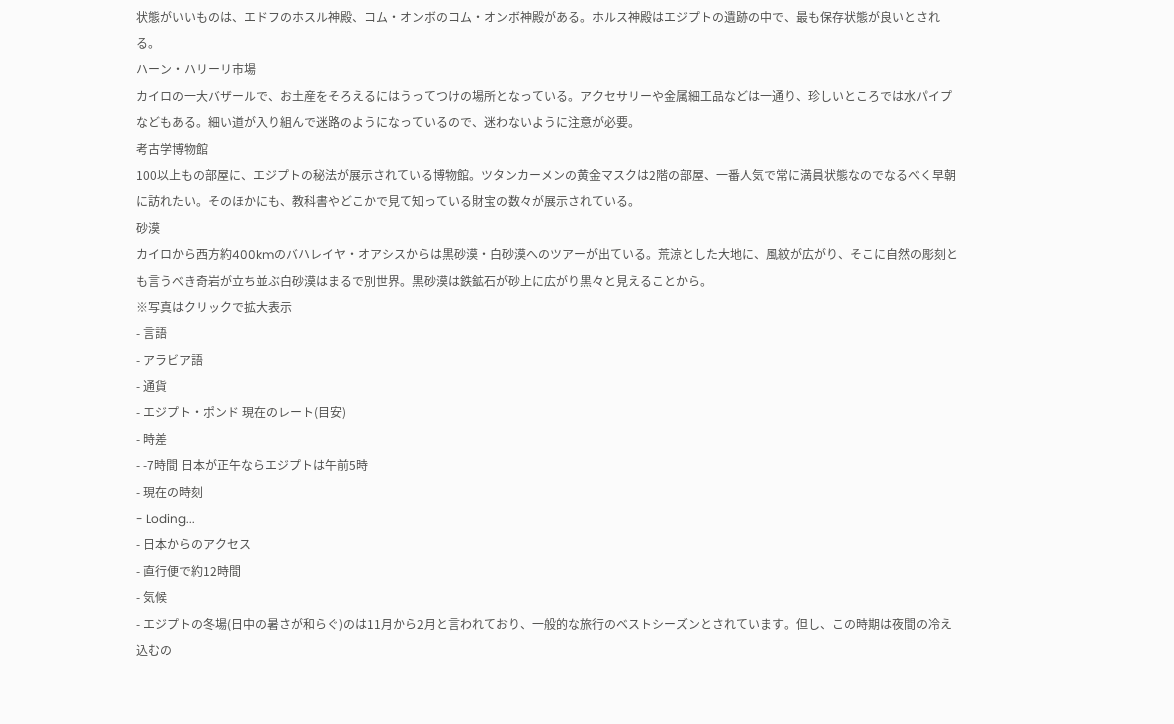状態がいいものは、エドフのホスル神殿、コム・オンボのコム・オンボ神殿がある。ホルス神殿はエジプトの遺跡の中で、最も保存状態が良いとされる。
ハーン・ハリーリ市場
カイロの一大バザールで、お土産をそろえるにはうってつけの場所となっている。アクセサリーや金属細工品などは一通り、珍しいところでは水パイプなどもある。細い道が入り組んで迷路のようになっているので、迷わないように注意が必要。
考古学博物館
100以上もの部屋に、エジプトの秘法が展示されている博物館。ツタンカーメンの黄金マスクは2階の部屋、一番人気で常に満員状態なのでなるべく早朝に訪れたい。そのほかにも、教科書やどこかで見て知っている財宝の数々が展示されている。
砂漠
カイロから西方約400kmのバハレイヤ・オアシスからは黒砂漠・白砂漠へのツアーが出ている。荒涼とした大地に、風紋が広がり、そこに自然の彫刻とも言うべき奇岩が立ち並ぶ白砂漠はまるで別世界。黒砂漠は鉄鉱石が砂上に広がり黒々と見えることから。
※写真はクリックで拡大表示
- 言語
- アラビア語
- 通貨
- エジプト・ポンド 現在のレート(目安)
- 時差
- -7時間 日本が正午ならエジプトは午前5時
- 現在の時刻
- Loding...
- 日本からのアクセス
- 直行便で約12時間
- 気候
- エジプトの冬場(日中の暑さが和らぐ)のは11月から2月と言われており、一般的な旅行のベストシーズンとされています。但し、この時期は夜間の冷え込むの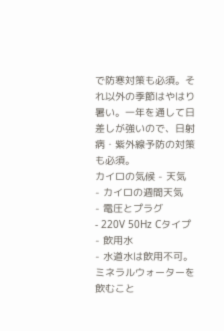で防寒対策も必須。それ以外の季節はやはり暑い。一年を通して日差しが強いので、日射病・紫外線予防の対策も必須。
カイロの気候 - 天気
- カイロの週間天気
- 電圧とプラグ
- 220V 50Hz Cタイプ
- 飲用水
- 水道水は飲用不可。ミネラルウォーターを飲むこと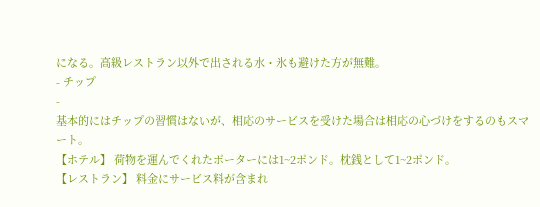になる。高級レストラン以外で出される水・氷も避けた方が無難。
- チップ
-
基本的にはチップの習慣はないが、相応のサービスを受けた場合は相応の心づけをするのもスマート。
【ホテル】 荷物を運んでくれたポーターには1~2ポンド。枕銭として1~2ポンド。
【レストラン】 料金にサービス料が含まれ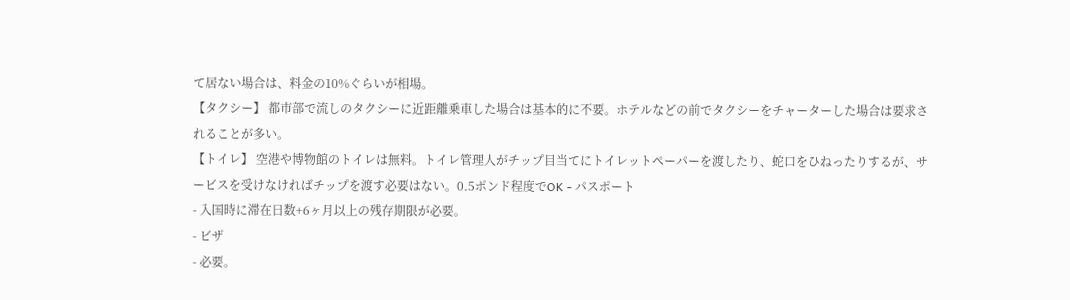て居ない場合は、料金の10%ぐらいが相場。
【タクシー】 都市部で流しのタクシーに近距離乗車した場合は基本的に不要。ホテルなどの前でタクシーをチャーターした場合は要求されることが多い。
【トイレ】 空港や博物館のトイレは無料。トイレ管理人がチップ目当てにトイレットペーパーを渡したり、蛇口をひねったりするが、サービスを受けなければチップを渡す必要はない。0.5ポンド程度でOK - パスポート
- 入国時に滞在日数+6ヶ月以上の残存期限が必要。
- ビザ
- 必要。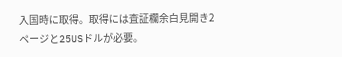入国時に取得。取得には査証欄余白見開き2ページと25USドルが必要。